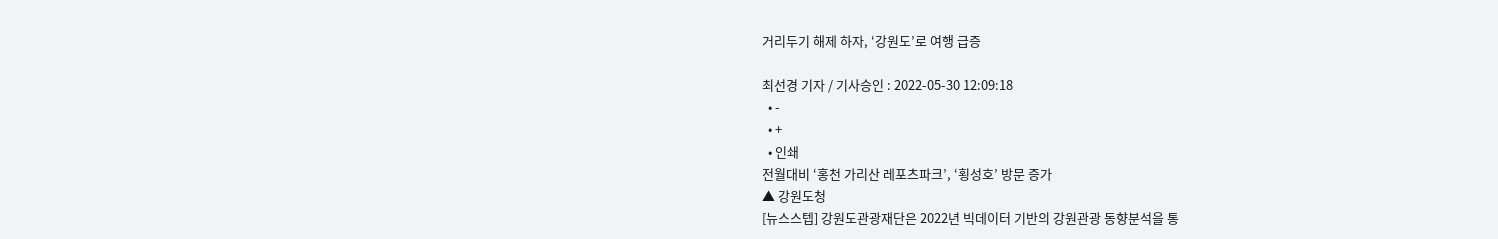거리두기 해제 하자, ‘강원도’로 여행 급증

최선경 기자 / 기사승인 : 2022-05-30 12:09:18
  • -
  • +
  • 인쇄
전월대비 ‘홍천 가리산 레포츠파크’, ‘횡성호’ 방문 증가
▲ 강원도청
[뉴스스텝] 강원도관광재단은 2022년 빅데이터 기반의 강원관광 동향분석을 통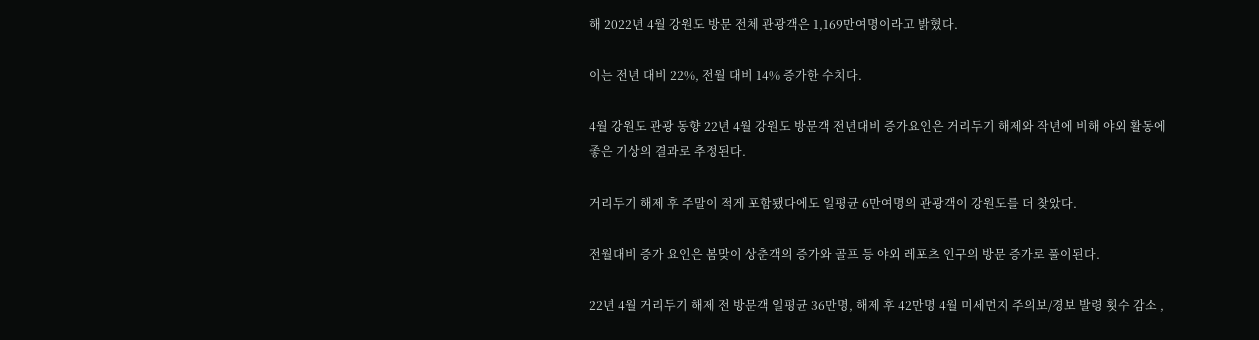해 2022년 4월 강원도 방문 전체 관광객은 1,169만여명이라고 밝혔다.

이는 전년 대비 22%, 전월 대비 14% 증가한 수치다.

4월 강원도 관광 동향 22년 4월 강원도 방문객 전년대비 증가요인은 거리두기 해제와 작년에 비해 야외 활동에 좋은 기상의 결과로 추정된다.

거리두기 해제 후 주말이 적게 포함됐다에도 일평균 6만여명의 관광객이 강원도를 더 찾았다.

전월대비 증가 요인은 봄맞이 상춘객의 증가와 골프 등 야외 레포츠 인구의 방문 증가로 풀이된다.

22년 4월 거리두기 해제 전 방문객 일평균 36만명, 해제 후 42만명 4월 미세먼지 주의보/경보 발령 횟수 감소 ,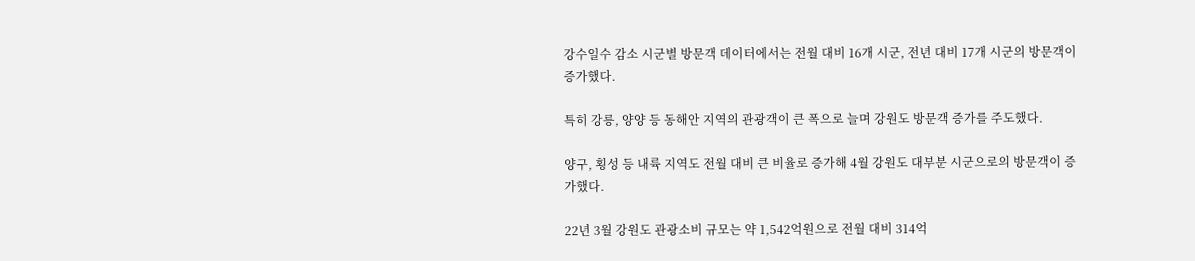강수일수 감소 시군별 방문객 데이터에서는 전월 대비 16개 시군, 전년 대비 17개 시군의 방문객이 증가했다.

특히 강릉, 양양 등 동해안 지역의 관광객이 큰 폭으로 늘며 강원도 방문객 증가를 주도했다.

양구, 횡성 등 내륙 지역도 전월 대비 큰 비율로 증가해 4월 강원도 대부분 시군으로의 방문객이 증가했다.

22년 3월 강원도 관광소비 규모는 약 1,542억원으로 전월 대비 314억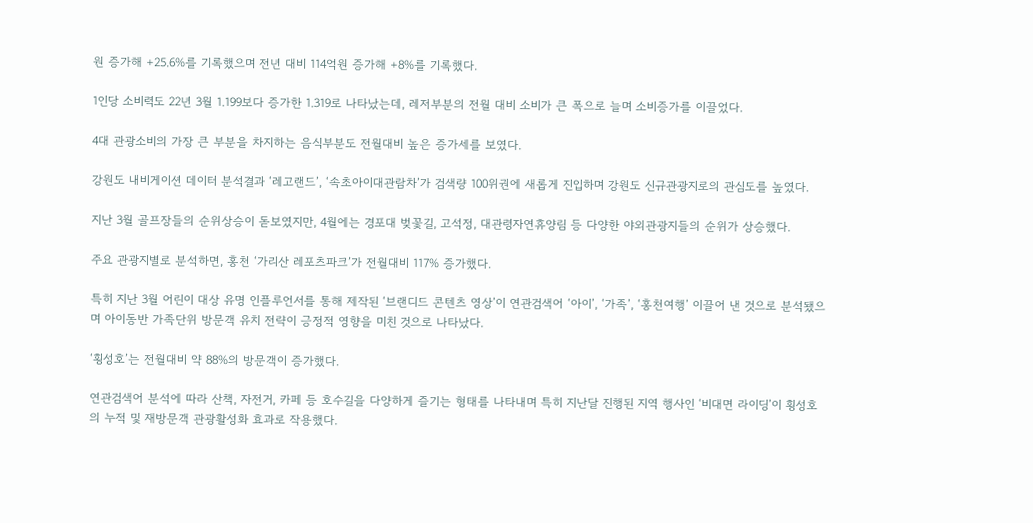원 증가해 +25.6%를 기록했으며 전년 대비 114억원 증가해 +8%를 기록했다.

1인당 소비력도 22년 3월 1.199보다 증가한 1.319로 나타났는데, 레저부분의 전월 대비 소비가 큰 폭으로 늘며 소비증가를 이끌었다.

4대 관광소비의 가장 큰 부분을 차지하는 음식부분도 전월대비 높은 증가세를 보였다.

강원도 내비게이션 데이터 분석결과 ‘레고랜드’, ‘속초아이대관람차’가 검색량 100위권에 새롭게 진입하며 강원도 신규관광지로의 관심도를 높였다.

지난 3월 골프장들의 순위상승이 돋보였지만, 4월에는 경포대 벚꽃길, 고석정, 대관령자연휴양림 등 다양한 야외관광지들의 순위가 상승했다.

주요 관광지별로 분석하면, 홍천 ‘가리산 레포츠파크’가 전월대비 117% 증가했다.

특히 지난 3월 어린이 대상 유명 인플루언서를 통해 제작된 ‘브랜디드 콘텐츠 영상’이 연관검색어 ‘아이’, ‘가족’, ‘홍천여행’ 이끌어 낸 것으로 분석됐으며 아이동반 가족단위 방문객 유치 전략이 긍정적 영향을 미친 것으로 나타났다.

‘횡성호’는 전월대비 약 88%의 방문객이 증가했다.

연관검색어 분석에 따라 산책, 자전거, 카페 등 호수길을 다양하게 즐기는 형태를 나타내며 특히 지난달 진행된 지역 행사인 ‘비대면 라이딩’이 횡성호의 누적 및 재방문객 관광활성화 효과로 작용했다.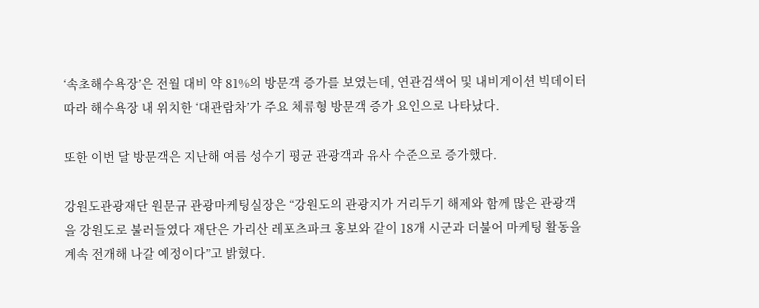‘속초해수욕장’은 전월 대비 약 81%의 방문객 증가를 보였는데, 연관검색어 및 내비게이션 빅데이터 따라 해수욕장 내 위치한 ‘대관람차’가 주요 체류형 방문객 증가 요인으로 나타났다.

또한 이번 달 방문객은 지난해 여름 성수기 평균 관광객과 유사 수준으로 증가했다.

강원도관광재단 원문규 관광마케팅실장은 “강원도의 관광지가 거리두기 해제와 함께 많은 관광객을 강원도로 불러들였다 재단은 가리산 레포츠파크 홍보와 같이 18개 시군과 더불어 마케팅 활동을 계속 전개해 나갈 예정이다”고 밝혔다.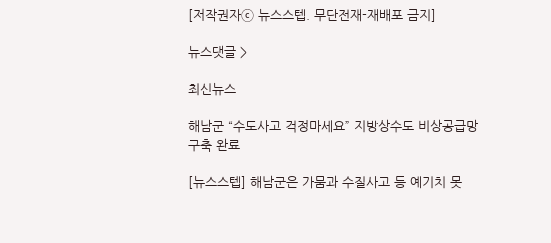[저작권자ⓒ 뉴스스텝. 무단전재-재배포 금지]

뉴스댓글 >

최신뉴스

해남군 “수도사고 걱정마세요” 지방상수도 비상공급망 구축 완료

[뉴스스텝] 해남군은 가뭄과 수질사고 등 예기치 못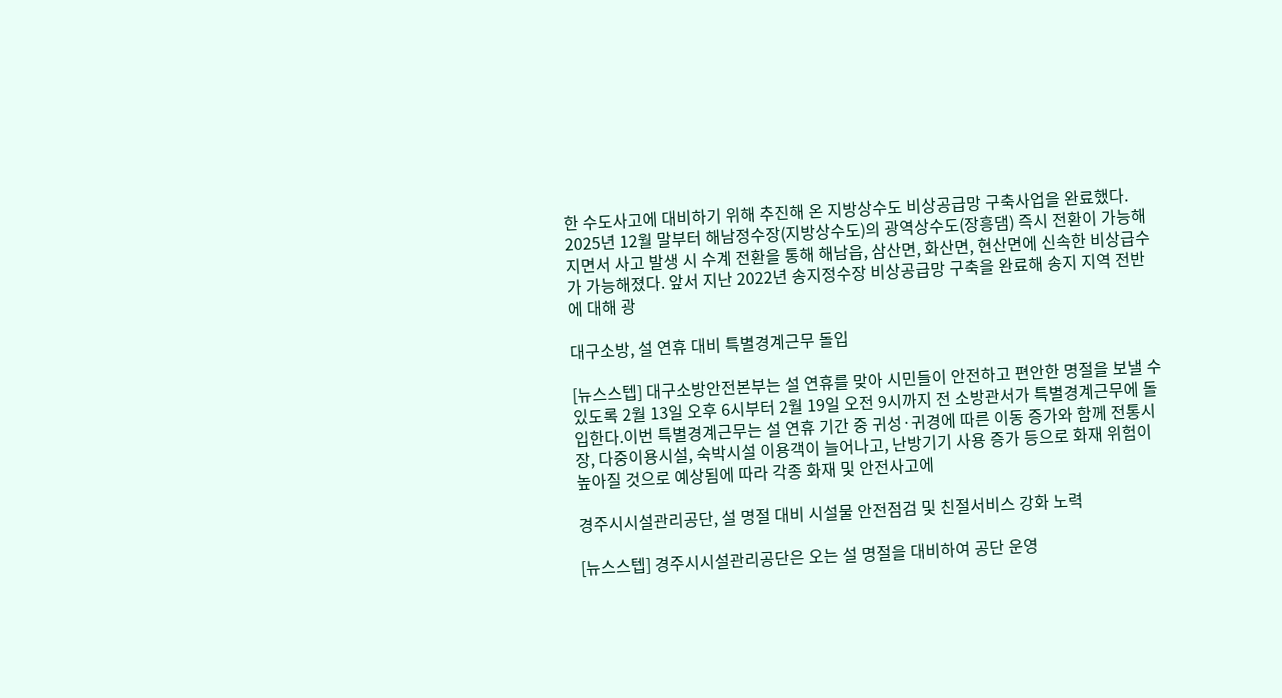한 수도사고에 대비하기 위해 추진해 온 지방상수도 비상공급망 구축사업을 완료했다. 2025년 12월 말부터 해남정수장(지방상수도)의 광역상수도(장흥댐) 즉시 전환이 가능해지면서 사고 발생 시 수계 전환을 통해 해남읍, 삼산면, 화산면, 현산면에 신속한 비상급수가 가능해졌다. 앞서 지난 2022년 송지정수장 비상공급망 구축을 완료해 송지 지역 전반에 대해 광

대구소방, 설 연휴 대비 특별경계근무 돌입

[뉴스스텝] 대구소방안전본부는 설 연휴를 맞아 시민들이 안전하고 편안한 명절을 보낼 수 있도록 2월 13일 오후 6시부터 2월 19일 오전 9시까지 전 소방관서가 특별경계근무에 돌입한다.이번 특별경계근무는 설 연휴 기간 중 귀성·귀경에 따른 이동 증가와 함께 전통시장, 다중이용시설, 숙박시설 이용객이 늘어나고, 난방기기 사용 증가 등으로 화재 위험이 높아질 것으로 예상됨에 따라 각종 화재 및 안전사고에

경주시시설관리공단, 설 명절 대비 시설물 안전점검 및 친절서비스 강화 노력

[뉴스스텝] 경주시시설관리공단은 오는 설 명절을 대비하여 공단 운영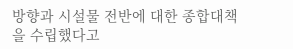방향과 시설물 전반에 대한 종합대책을 수립했다고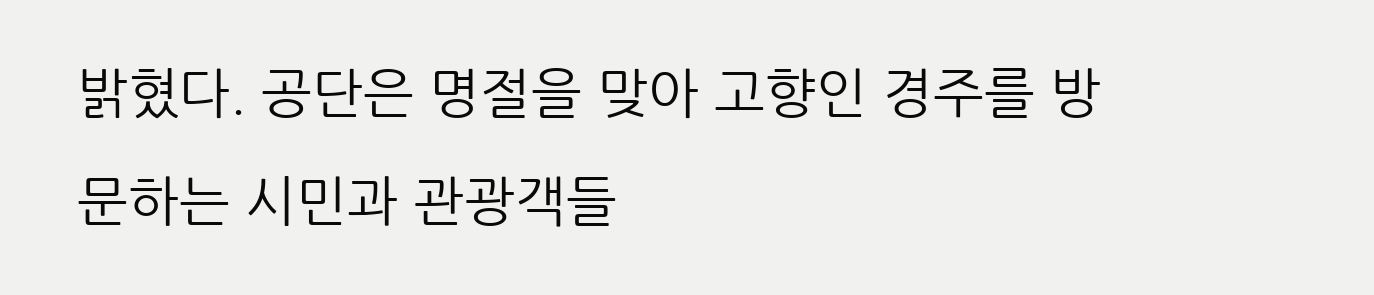밝혔다. 공단은 명절을 맞아 고향인 경주를 방문하는 시민과 관광객들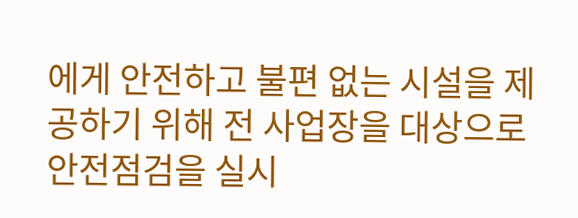에게 안전하고 불편 없는 시설을 제공하기 위해 전 사업장을 대상으로 안전점검을 실시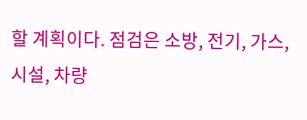할 계획이다. 점검은 소방, 전기, 가스, 시설, 차량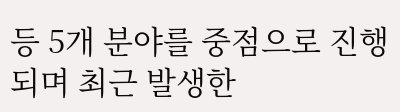등 5개 분야를 중점으로 진행되며 최근 발생한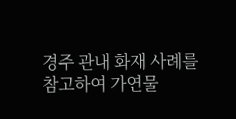경주 관내 화재 사례를 참고하여 가연물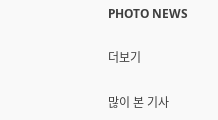PHOTO NEWS

더보기

많이 본 기사